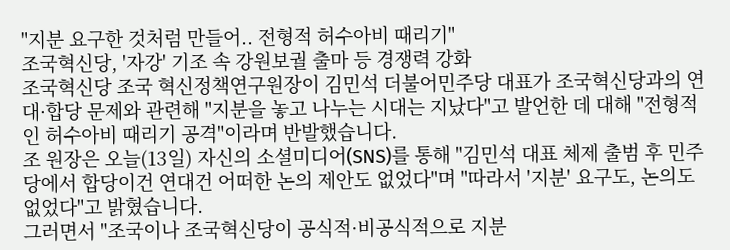"지분 요구한 것처럼 만들어.. 전형적 허수아비 때리기"
조국혁신당, '자강' 기조 속 강원보궐 출마 등 경쟁력 강화
조국혁신당 조국 혁신정책연구원장이 김민석 더불어민주당 대표가 조국혁신당과의 연대·합당 문제와 관련해 "지분을 놓고 나누는 시대는 지났다"고 발언한 데 대해 "전형적인 허수아비 때리기 공격"이라며 반발했습니다.
조 원장은 오늘(13일) 자신의 소셜미디어(SNS)를 통해 "김민석 대표 체제 출범 후 민주당에서 합당이건 연대건 어떠한 논의 제안도 없었다"며 "따라서 '지분' 요구도, 논의도 없었다"고 밝혔습니다.
그러면서 "조국이나 조국혁신당이 공식적·비공식적으로 지분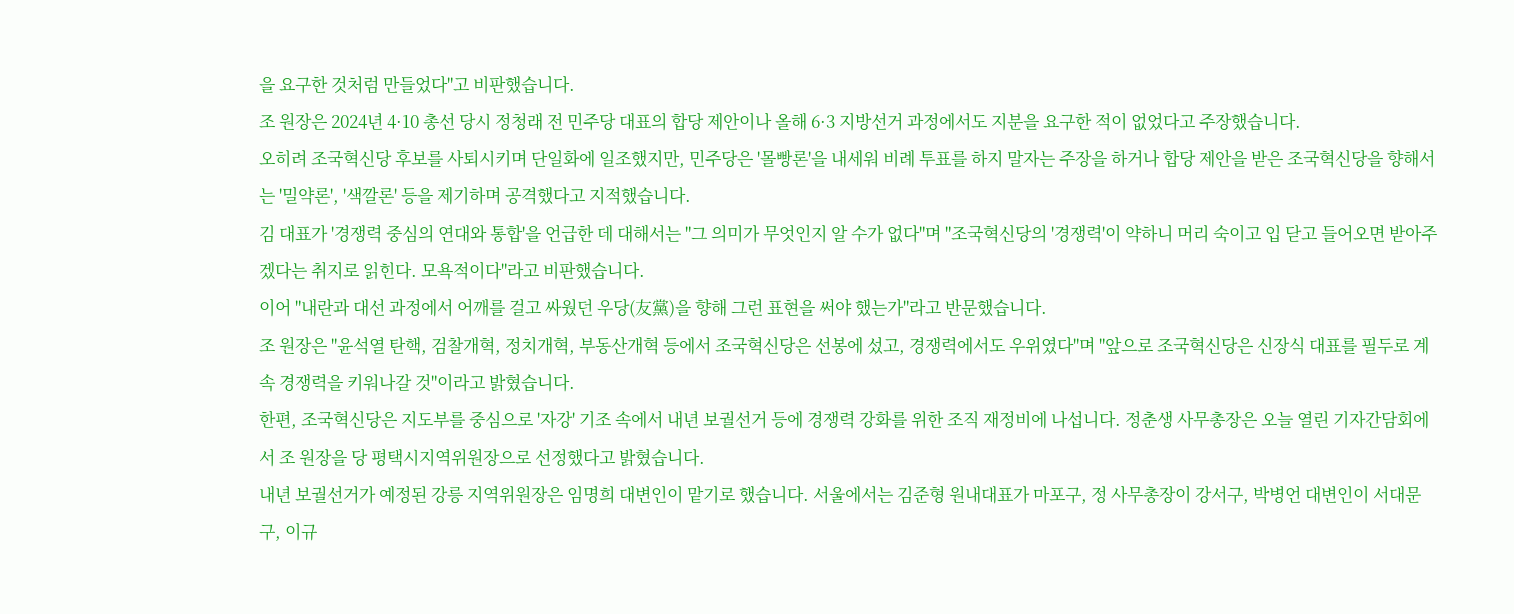을 요구한 것처럼 만들었다"고 비판했습니다.
조 원장은 2024년 4·10 총선 당시 정청래 전 민주당 대표의 합당 제안이나 올해 6·3 지방선거 과정에서도 지분을 요구한 적이 없었다고 주장했습니다.
오히려 조국혁신당 후보를 사퇴시키며 단일화에 일조했지만, 민주당은 '몰빵론'을 내세워 비례 투표를 하지 말자는 주장을 하거나 합당 제안을 받은 조국혁신당을 향해서는 '밀약론', '색깔론' 등을 제기하며 공격했다고 지적했습니다.
김 대표가 '경쟁력 중심의 연대와 통합'을 언급한 데 대해서는 "그 의미가 무엇인지 알 수가 없다"며 "조국혁신당의 '경쟁력'이 약하니 머리 숙이고 입 닫고 들어오면 받아주겠다는 취지로 읽힌다. 모욕적이다"라고 비판했습니다.
이어 "내란과 대선 과정에서 어깨를 걸고 싸웠던 우당(友黨)을 향해 그런 표현을 써야 했는가"라고 반문했습니다.
조 원장은 "윤석열 탄핵, 검찰개혁, 정치개혁, 부동산개혁 등에서 조국혁신당은 선봉에 섰고, 경쟁력에서도 우위였다"며 "앞으로 조국혁신당은 신장식 대표를 필두로 계속 경쟁력을 키워나갈 것"이라고 밝혔습니다.
한편, 조국혁신당은 지도부를 중심으로 '자강' 기조 속에서 내년 보궐선거 등에 경쟁력 강화를 위한 조직 재정비에 나섭니다. 정춘생 사무총장은 오늘 열린 기자간담회에서 조 원장을 당 평택시지역위원장으로 선정했다고 밝혔습니다.
내년 보궐선거가 예정된 강릉 지역위원장은 임명희 대변인이 맡기로 했습니다. 서울에서는 김준형 원내대표가 마포구, 정 사무총장이 강서구, 박병언 대변인이 서대문구, 이규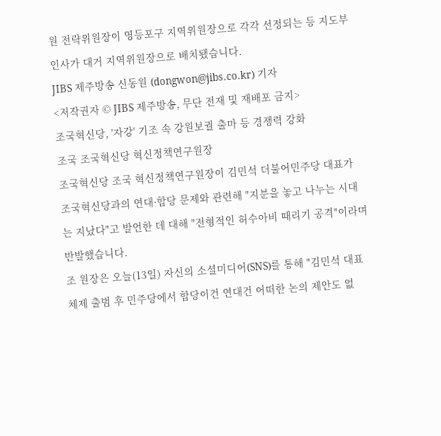원 전략위원장이 영등포구 지역위원장으로 각각 선정되는 등 지도부 인사가 대거 지역위원장으로 배치됐습니다.
JIBS 제주방송 신동원 (dongwon@jibs.co.kr) 기자
<저작권자 © JIBS 제주방송, 무단 전재 및 재배포 금지>
조국혁신당, '자강' 기조 속 강원보궐 출마 등 경쟁력 강화
조국 조국혁신당 혁신정책연구원장
조국혁신당 조국 혁신정책연구원장이 김민석 더불어민주당 대표가 조국혁신당과의 연대·합당 문제와 관련해 "지분을 놓고 나누는 시대는 지났다"고 발언한 데 대해 "전형적인 허수아비 때리기 공격"이라며 반발했습니다.
조 원장은 오늘(13일) 자신의 소셜미디어(SNS)를 통해 "김민석 대표 체제 출범 후 민주당에서 합당이건 연대건 어떠한 논의 제안도 없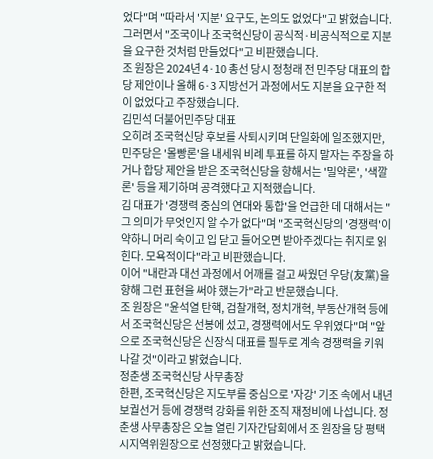었다"며 "따라서 '지분' 요구도, 논의도 없었다"고 밝혔습니다.
그러면서 "조국이나 조국혁신당이 공식적·비공식적으로 지분을 요구한 것처럼 만들었다"고 비판했습니다.
조 원장은 2024년 4·10 총선 당시 정청래 전 민주당 대표의 합당 제안이나 올해 6·3 지방선거 과정에서도 지분을 요구한 적이 없었다고 주장했습니다.
김민석 더불어민주당 대표
오히려 조국혁신당 후보를 사퇴시키며 단일화에 일조했지만, 민주당은 '몰빵론'을 내세워 비례 투표를 하지 말자는 주장을 하거나 합당 제안을 받은 조국혁신당을 향해서는 '밀약론', '색깔론' 등을 제기하며 공격했다고 지적했습니다.
김 대표가 '경쟁력 중심의 연대와 통합'을 언급한 데 대해서는 "그 의미가 무엇인지 알 수가 없다"며 "조국혁신당의 '경쟁력'이 약하니 머리 숙이고 입 닫고 들어오면 받아주겠다는 취지로 읽힌다. 모욕적이다"라고 비판했습니다.
이어 "내란과 대선 과정에서 어깨를 걸고 싸웠던 우당(友黨)을 향해 그런 표현을 써야 했는가"라고 반문했습니다.
조 원장은 "윤석열 탄핵, 검찰개혁, 정치개혁, 부동산개혁 등에서 조국혁신당은 선봉에 섰고, 경쟁력에서도 우위였다"며 "앞으로 조국혁신당은 신장식 대표를 필두로 계속 경쟁력을 키워나갈 것"이라고 밝혔습니다.
정춘생 조국혁신당 사무총장
한편, 조국혁신당은 지도부를 중심으로 '자강' 기조 속에서 내년 보궐선거 등에 경쟁력 강화를 위한 조직 재정비에 나섭니다. 정춘생 사무총장은 오늘 열린 기자간담회에서 조 원장을 당 평택시지역위원장으로 선정했다고 밝혔습니다.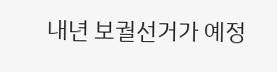내년 보궐선거가 예정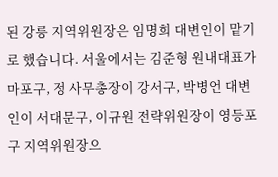된 강릉 지역위원장은 임명희 대변인이 맡기로 했습니다. 서울에서는 김준형 원내대표가 마포구, 정 사무총장이 강서구, 박병언 대변인이 서대문구, 이규원 전략위원장이 영등포구 지역위원장으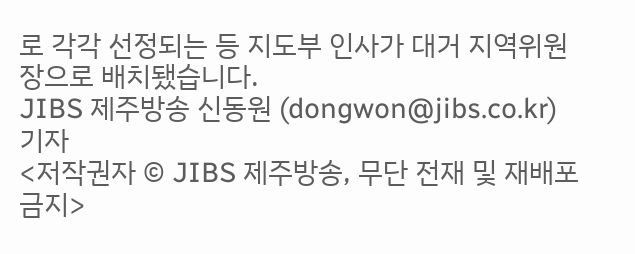로 각각 선정되는 등 지도부 인사가 대거 지역위원장으로 배치됐습니다.
JIBS 제주방송 신동원 (dongwon@jibs.co.kr) 기자
<저작권자 © JIBS 제주방송, 무단 전재 및 재배포 금지>